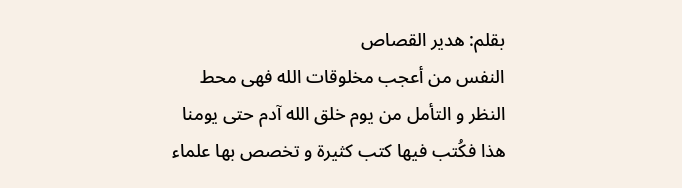بقلم: هدير القصاص
النفس من أعجب مخلوقات الله فهى محط النظر و التأمل من يوم خلق الله آدم حتى يومنا هذا فكُتب فيها كتب كثيرة و تخصص بها علماء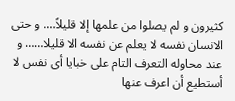كثيرون و لم يصلوا من علمها إلا قليلاً…. و حتى الانسان نفسه لا يعلم عن نفسه الا قليلا…… و عند محاوله التعرف التام على خبايا أى نفس لا أستطيع أن اعرف عنها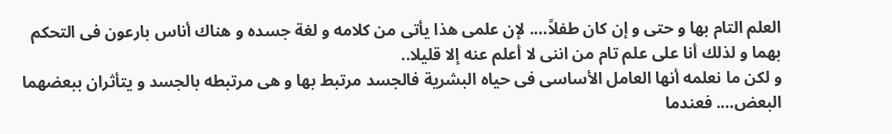العلم التام بها و حتى و إن كان طفلاً…. لإن علمى هذا يأتى من كلامه و لغة جسده و هناك أناس بارعون فى التحكم بهما و لذلك أنا على علم تام من اننى لا أعلم عنه إلا قليلا..
و لكن ما نعلمه أنها العامل الأساسى فى حياه البشرية فالجسد مرتبط بها و هى مرتبطه بالجسد و يتأثران ببعضهما البعض…. فعندما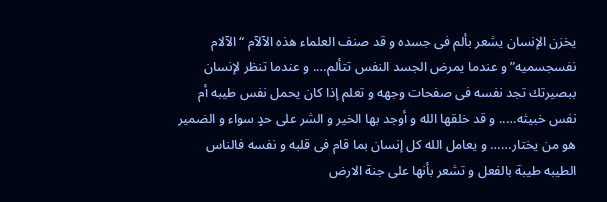يخزن الإنسان يشعر بألم فى جسده و قد صنف العلماء هذه الآلآم “الآلام نفسجسميه” و عندما يمرض الجسد النفس تتألم…. و عندما تنظر لإنسان ببصيرتك تجد نفسه فى صفحات وجهه و تعلم إذا كان يحمل نفس طيبه أم نفس خبيثه….. و قد خلقها الله و أوجد بها الخير و الشر على حدٍ سواء و الضمير هو من يختار…… و يعامل الله كل إنسان بما قام فى قلبه و نفسه فالناس الطيبه طيبة بالفعل و تشعر بأنها على جنة الارض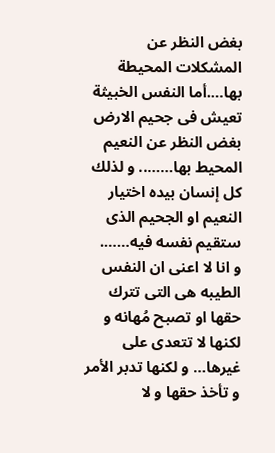بغض النظر عن المشكلات المحيطة بها….أما النفس الخبيثة تعيش فى جحيم الارض بغض النظر عن النعيم المحيط بها…….. و لذلك كل إنسان بيده اختيار النعيم او الجحيم الذى ستقيم نفسه فيه…….
و انا لا اعنى ان النفس الطيبه هى التى تترك حقها او تصبح مُهانه و لكنها لا تتعدى على غيرها… و لكنها تدبر الأمر و تأخذ حقها و لا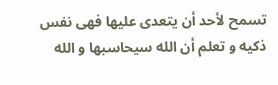تسمح لأحد أن يتعدى عليها فهى نفس ذكيه و تعلم أن الله سيحاسبها و الله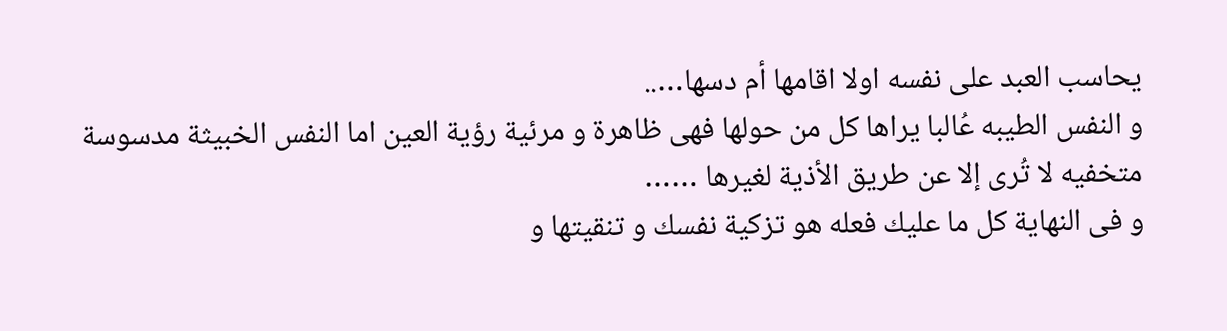يحاسب العبد على نفسه اولا اقامها أم دسها…..
و النفس الطيبه عُالبا يراها كل من حولها فهى ظاهرة و مرئية رؤية العين اما النفس الخبيثة مدسوسة متخفيه لا تُرى إلا عن طريق الأذية لغيرها ……
و فى النهاية كل ما عليك فعله هو تزكية نفسك و تنقيتها و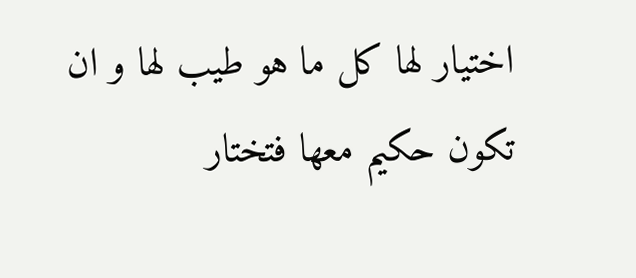اختيار لها كل ما هو طيب لها و ان تكون حكيم معها فتختار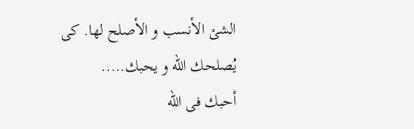الشئ الأنسب و الأصلح لها. كى يُصلحك الله و يحبك…..
أحبك فى الله